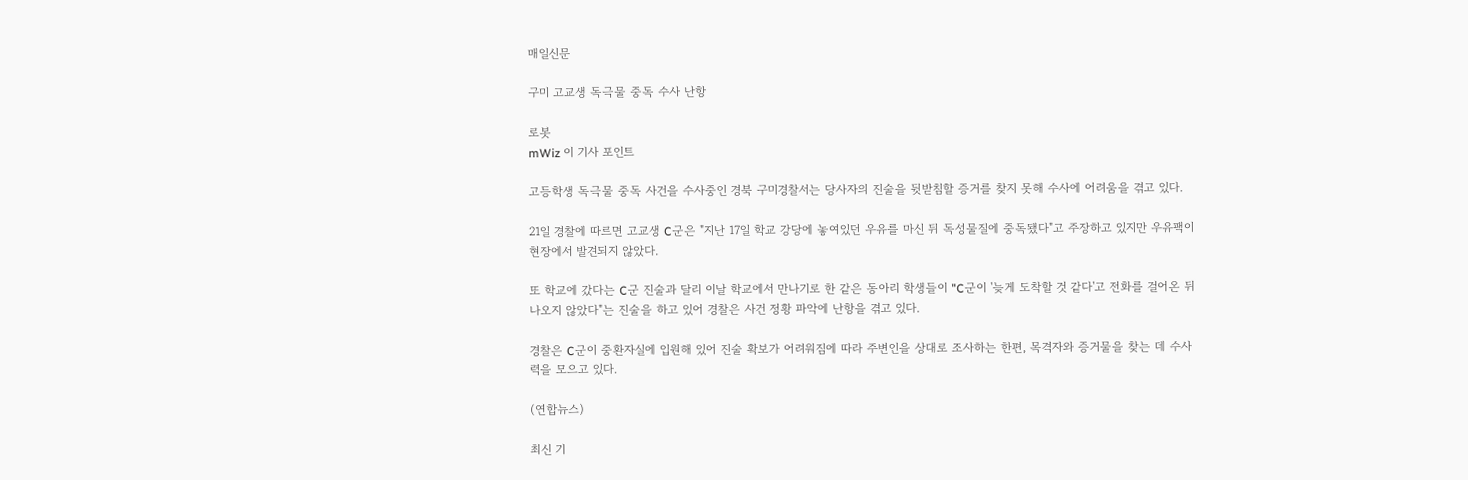매일신문

구미 고교생 독극물 중독 수사 난항

로봇
mWiz 이 기사 포인트

고등학생 독극물 중독 사건을 수사중인 경북 구미경찰서는 당사자의 진술을 뒷받침할 증거를 찾지 못해 수사에 어려움을 겪고 있다.

21일 경찰에 따르면 고교생 C군은 "지난 17일 학교 강당에 놓여있던 우유를 마신 뒤 독성물질에 중독됐다"고 주장하고 있지만 우유팩이 현장에서 발견되지 않았다.

또 학교에 갔다는 C군 진술과 달리 이날 학교에서 만나기로 한 같은 동아리 학생들이 "C군이 '늦게 도착할 것 같다'고 전화를 걸어온 뒤 나오지 않았다"는 진술을 하고 있어 경찰은 사건 정황 파악에 난항을 겪고 있다.

경찰은 C군이 중환자실에 입원해 있어 진술 확보가 어려워짐에 따라 주변인을 상대로 조사하는 한편, 목격자와 증거물을 찾는 데 수사력을 모으고 있다.

(연합뉴스)

최신 기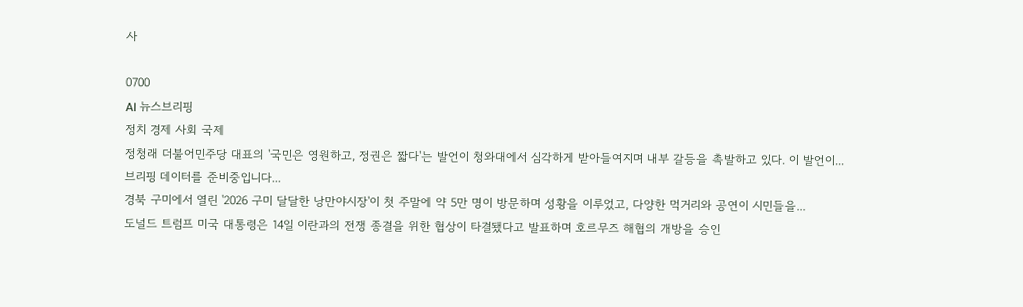사

0700
AI 뉴스브리핑
정치 경제 사회 국제
정청래 더불어민주당 대표의 '국민은 영원하고, 정권은 짧다'는 발언이 청와대에서 심각하게 받아들여지며 내부 갈등을 촉발하고 있다. 이 발언이...
브리핑 데이터를 준비중입니다...
경북 구미에서 열린 '2026 구미 달달한 낭만야시장'이 첫 주말에 약 5만 명이 방문하며 성황을 이루었고, 다양한 먹거리와 공연이 시민들을...
도널드 트럼프 미국 대통령은 14일 이란과의 전쟁 종결을 위한 협상이 타결됐다고 발표하며 호르무즈 해협의 개방을 승인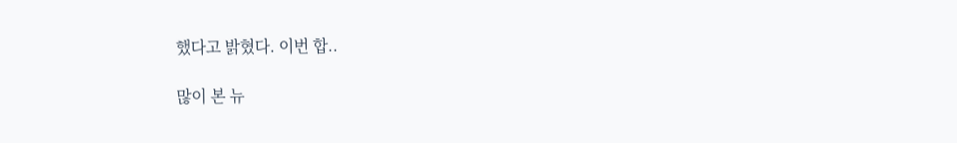했다고 밝혔다. 이번 합..

많이 본 뉴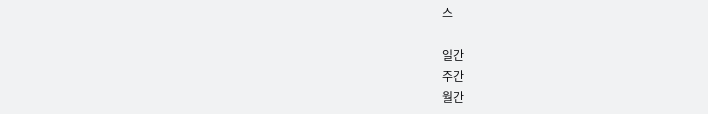스

일간
주간
월간